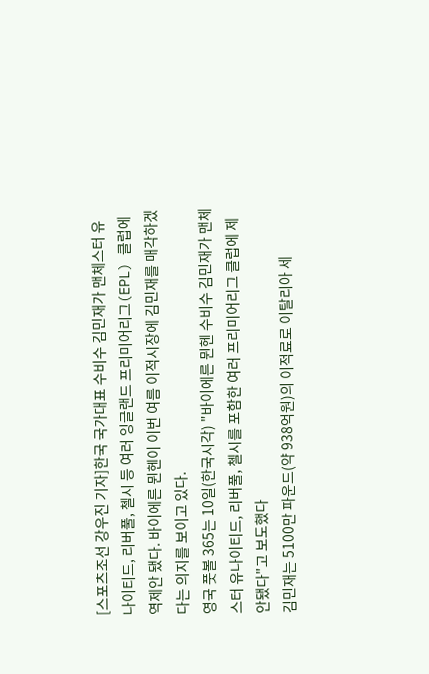[스포츠조선 강우진 기자]한국 국가대표 수비수 김민재가 맨체스터 유나이티드, 리버풀, 첼시 등 여러 잉글랜드 프리미어리그(EPL) 클럽에 역제안 됐다. 바이에른 뮌헨이 이번 여름 이적시장에 김민재를 매각하겠다는 의지를 보이고 있다.
영국 풋볼 365는 10일(한국시각) "바이에른 뮌헨 수비수 김민재가 맨체스터 유나이티드, 리버풀, 첼시를 포함한 여러 프리미어리그 클럽에 제안됐다"고 보도했다
김민재는 5100만 파운드(약 938억원)의 이적료로 이탈리아 세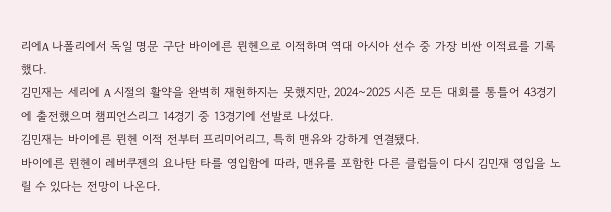리에A 나폴리에서 독일 명문 구단 바이에른 뮌헨으로 이적하며 역대 아시아 선수 중 가장 비싼 이적료를 기록했다.
김민재는 세리에 A 시절의 활약을 완벽히 재현하지는 못했지만, 2024~2025 시즌 모든 대회를 통틀어 43경기에 출전했으며 챔피언스리그 14경기 중 13경기에 선발로 나섰다.
김민재는 바이에른 뮌헨 이적 전부터 프리미어리그, 특히 맨유와 강하게 연결됐다.
바이에른 뮌헨이 레버쿠젠의 요나탄 타를 영입함에 따라, 맨유를 포함한 다른 클럽들이 다시 김민재 영입을 노릴 수 있다는 전망이 나온다.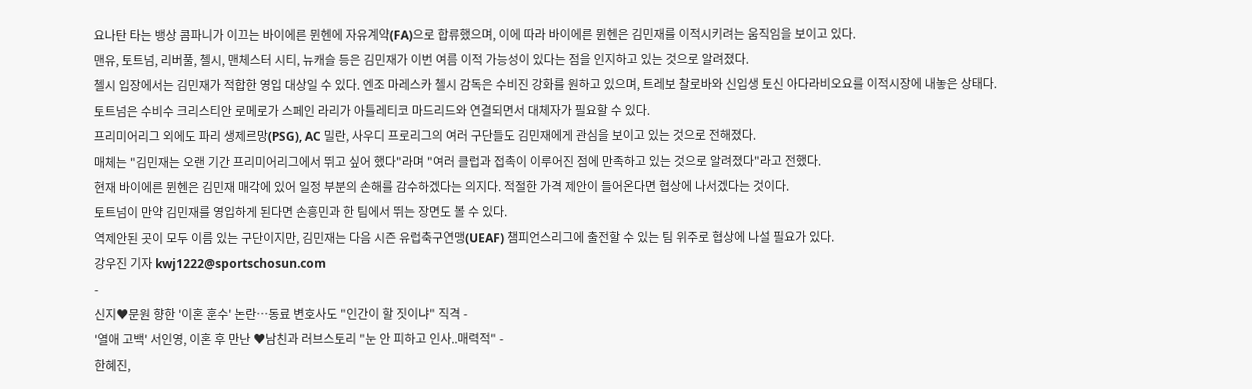요나탄 타는 뱅상 콤파니가 이끄는 바이에른 뮌헨에 자유계약(FA)으로 합류했으며, 이에 따라 바이에른 뮌헨은 김민재를 이적시키려는 움직임을 보이고 있다.
맨유, 토트넘, 리버풀, 첼시, 맨체스터 시티, 뉴캐슬 등은 김민재가 이번 여름 이적 가능성이 있다는 점을 인지하고 있는 것으로 알려졌다.
첼시 입장에서는 김민재가 적합한 영입 대상일 수 있다. 엔조 마레스카 첼시 감독은 수비진 강화를 원하고 있으며, 트레보 찰로바와 신입생 토신 아다라비오요를 이적시장에 내놓은 상태다.
토트넘은 수비수 크리스티안 로메로가 스페인 라리가 아틀레티코 마드리드와 연결되면서 대체자가 필요할 수 있다.
프리미어리그 외에도 파리 생제르망(PSG), AC 밀란, 사우디 프로리그의 여러 구단들도 김민재에게 관심을 보이고 있는 것으로 전해졌다.
매체는 "김민재는 오랜 기간 프리미어리그에서 뛰고 싶어 했다"라며 "여러 클럽과 접촉이 이루어진 점에 만족하고 있는 것으로 알려졌다"라고 전했다.
현재 바이에른 뮌헨은 김민재 매각에 있어 일정 부분의 손해를 감수하겠다는 의지다. 적절한 가격 제안이 들어온다면 협상에 나서겠다는 것이다.
토트넘이 만약 김민재를 영입하게 된다면 손흥민과 한 팀에서 뛰는 장면도 볼 수 있다.
역제안된 곳이 모두 이름 있는 구단이지만, 김민재는 다음 시즌 유럽축구연맹(UEAF) 챔피언스리그에 출전할 수 있는 팀 위주로 협상에 나설 필요가 있다.
강우진 기자 kwj1222@sportschosun.com
-
신지♥문원 향한 '이혼 훈수' 논란…동료 변호사도 "인간이 할 짓이냐" 직격 -
'열애 고백' 서인영, 이혼 후 만난 ♥남친과 러브스토리 "눈 안 피하고 인사..매력적" -
한혜진,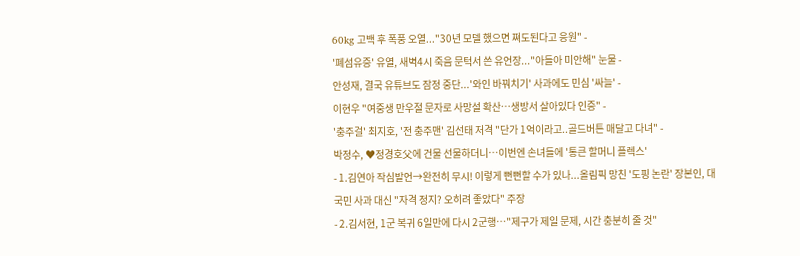60kg 고백 후 폭풍 오열..."30년 모델 했으면 쪄도된다고 응원" -
'폐섬유증' 유열, 새벽4시 죽음 문턱서 쓴 유언장..."아들아 미안해" 눈물 -
안성재, 결국 유튜브도 잠정 중단...'와인 바꿔치기' 사과에도 민심 '싸늘' -
이현우 "여중생 만우절 문자로 사망설 확산…생방서 살아있다 인증" -
'충주걸' 최지호, '전 충주맨' 김선태 저격 "단가 1억이라고..골드버튼 매달고 다녀" -
박정수, ♥정경호父에 건물 선물하더니…이번엔 손녀들에 '통큰 할머니 플렉스'
- 1.김연아 작심발언→완전히 무시! 이렇게 뻔뻔할 수가 있나...올림픽 망친 '도핑 논란' 장본인, 대국민 사과 대신 "자격 정지? 오히려 좋았다" 주장
- 2.김서현, 1군 복귀 6일만에 다시 2군행…"제구가 제일 문제, 시간 충분히 줄 것"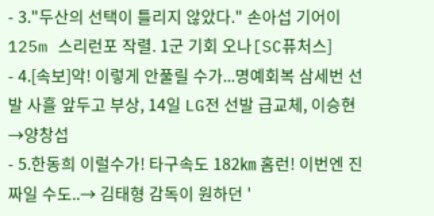- 3."두산의 선택이 틀리지 않았다." 손아섭 기어이 125m 스리런포 작렬. 1군 기회 오나[SC퓨처스]
- 4.[속보]악! 이렇게 안풀릴 수가...명예회복 삼세번 선발 사흘 앞두고 부상, 14일 LG전 선발 급교체, 이승현→양창섭
- 5.한동희 이럴수가! 타구속도 182㎞ 홈런! 이번엔 진짜일 수도..→ 김태형 감독이 원하던 '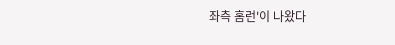좌측 홈런'이 나왔다